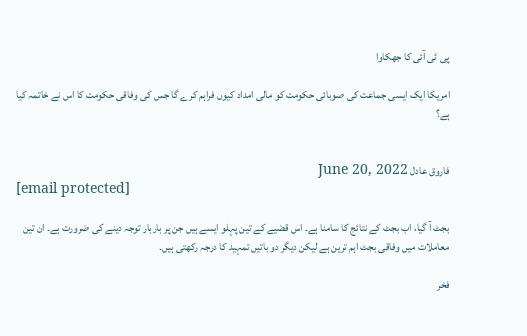پی ٹی آئی کا جھکاوا

امریکا ایک ایسی جماعت کی صوبائی حکومت کو مالی امداد کیوں فراہم کرے گا جس کی وفاقی حکومت کا اس نے خاتمہ کیا ہے؟


فاروق عادل June 20, 2022
[email protected]

بجٹ آ گیا، اب بجٹ کے نتائج کا سامنا ہے۔ اس قضیے کے تین پہلو ایسے ہیں جن پر باربار توجہ دینے کی ضرورت ہے۔ ان تین معاملات میں وفاقی بجٹ اہم ترین ہے لیکن دیگر دو باتیں تمہید کا درجہ رکھتی ہیں۔

فخر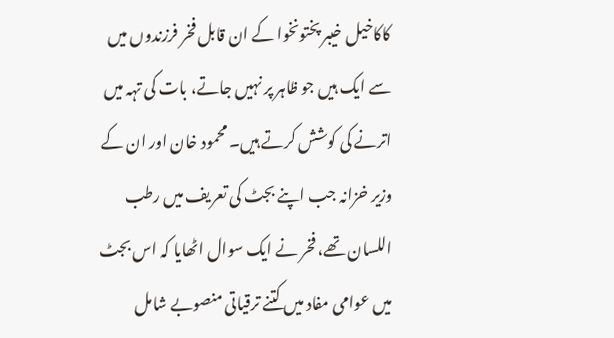کاکاخیل خیبر پختونخوا کے ان قابل فخر فرزندوں میں سے ایک ہیں جو ظاہر پر نہیں جاتے، بات کی تہہ میں اترنے کی کوشش کرتے ہیں۔ محمود خان اور ان کے وزیر خزانہ جب اپنے بجٹ کی تعریف میں رطب اللسان تھے، فخر نے ایک سوال اٹھایا کہ اس بجٹ میں عوامی مفاد میں کتنے ترقیاتی منصوبے شامل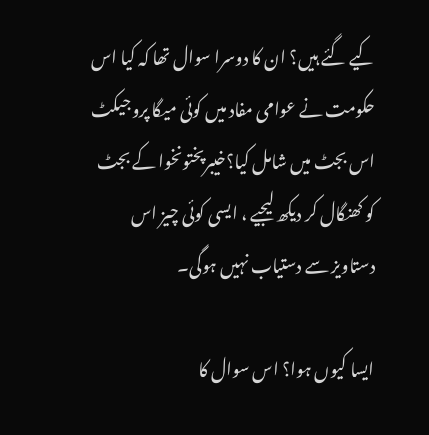کیے گئے ہیں؟ ان کا دوسرا سوال تھا کہ کیا اس حکومت نے عوامی مفاد میں کوئی میگا پروجیکٹ اس بجٹ میں شامل کیا؟خیبرپختونخوا کے بجٹ کو کھنگال کر دیکھ لیجیے ، ایسی کوئی چیز اس دستاویز سے دستیاب نہیں ہوگی۔

ایسا کیوں ہوا؟ اس سوال کا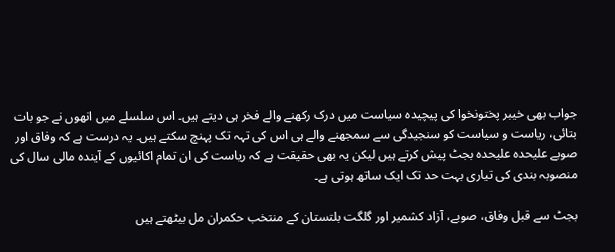جواب بھی خیبر پختونخوا کی پیچیدہ سیاست میں درک رکھنے والے فخر ہی دیتے ہیں۔ اس سلسلے میں انھوں نے جو بات بتائی، ریاست و سیاست کو سنجیدگی سے سمجھنے والے ہی اس کی تہہ تک پہنچ سکتے ہیں۔ یہ درست ہے کہ وفاق اور صوبے علیحدہ علیحدہ بجٹ پیش کرتے ہیں لیکن یہ بھی حقیقت ہے کہ ریاست کی ان تمام اکائیوں کے آیندہ مالی سال کی منصوبہ بندی کی تیاری بہت حد تک ایک ساتھ ہوتی ہے۔

بجٹ سے قبل وفاق، صوبے، آزاد کشمیر اور گلگت بلتستان کے منتخب حکمران مل بیٹھتے ہیں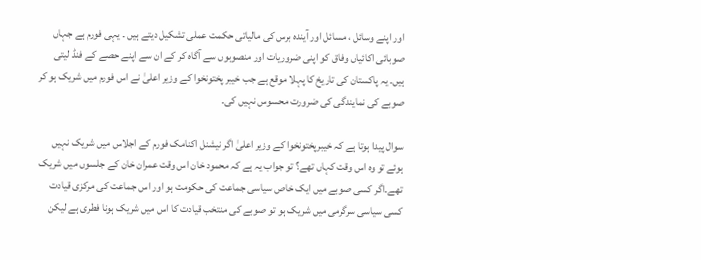اور اپنے وسائل ، مسائل اور آیندہ برس کی مالیاتی حکمت عملی تشکیل دیتے ہیں ۔ یہی فورم ہے جہاں صوبائی اکائیاں وفاق کو اپنی ضروریات اور منصوبوں سے آگاہ کر کے ان سے اپنے حصے کے فنڈ لیتی ہیں۔ یہ پاکستان کی تاریخ کا پہلا موقع ہے جب خیبر پختونخوا کے وزیر اعلیٰ نے اس فورم میں شریک ہو کر صوبے کی نمایندگی کی ضرورت محسوس نہیں کی۔

سوال پیدا ہوتا ہے کہ خیبرپختونخوا کے وزیر اعلیٰ اگر نیشنل اکنامک فورم کے اجلاس میں شریک نہیں ہوئے تو وہ اس وقت کہاں تھے؟ تو جواب یہ ہے کہ محمود خان اس وقت عمران خان کے جلسوں میں شریک تھے۔اگر کسی صوبے میں ایک خاص سیاسی جماعت کی حکومت ہو اور اس جماعت کی مرکزی قیادت کسی سیاسی سرگرمی میں شریک ہو تو صوبے کی منتخب قیادت کا اس میں شریک ہونا فطری ہے لیکن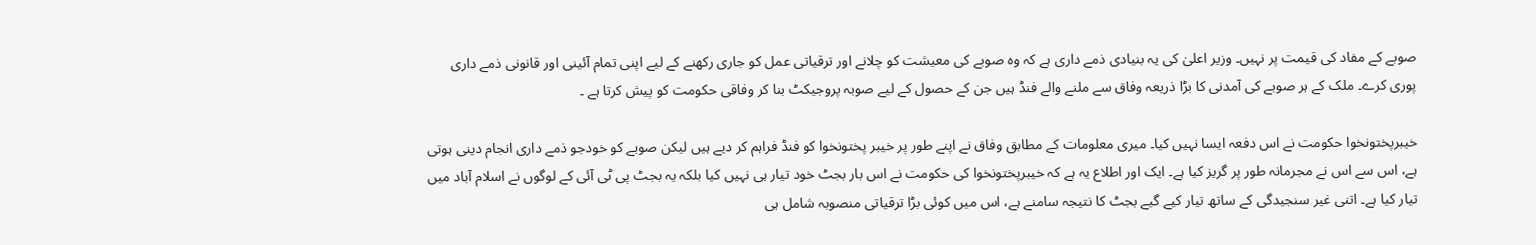صوبے کے مفاد کی قیمت پر نہیں۔ وزیر اعلیٰ کی یہ بنیادی ذمے داری ہے کہ وہ صوبے کی معیشت کو چلانے اور ترقیاتی عمل کو جاری رکھنے کے لیے اپنی تمام آئینی اور قانونی ذمے داری پوری کرے۔ ملک کے ہر صوبے کی آمدنی کا بڑا ذریعہ وفاق سے ملنے والے فنڈ ہیں جن کے حصول کے لیے صوبہ پروجیکٹ بنا کر وفاقی حکومت کو پیش کرتا ہے ۔

خیبرپختونخوا حکومت نے اس دفعہ ایسا نہیں کیا۔ میری معلومات کے مطابق وفاق نے اپنے طور پر خیبر پختونخوا کو فنڈ فراہم کر دیے ہیں لیکن صوبے کو خودجو ذمے داری انجام دینی ہوتی ہے، اس سے اس نے مجرمانہ طور پر گریز کیا ہے۔ ایک اور اطلاع یہ ہے کہ خیبرپختونخوا کی حکومت نے اس بار بجٹ خود تیار ہی نہیں کیا بلکہ یہ بجٹ پی ٹی آئی کے لوگوں نے اسلام آباد میں تیار کیا ہے۔ اتنی غیر سنجیدگی کے ساتھ تیار کیے گیے بجٹ کا نتیجہ سامنے ہے، اس میں کوئی بڑا ترقیاتی منصوبہ شامل ہی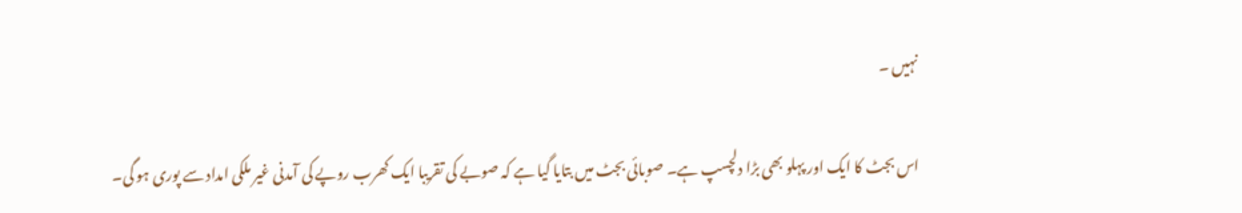نہیں ۔

اس بجٹ کا ایک اور پہلو بھی بڑا دلچسپ ہے۔ صوبائی بجٹ میں بتایا گیا ہے کہ صوبے کی تقریبا ایک کھرب روپے کی آمدنی غیر ملکی امداد سے پوری ہو گی۔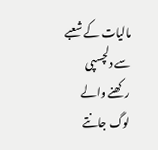مالیات کے شعبے سے دلچسپی رکھنے والے لوگ جانتے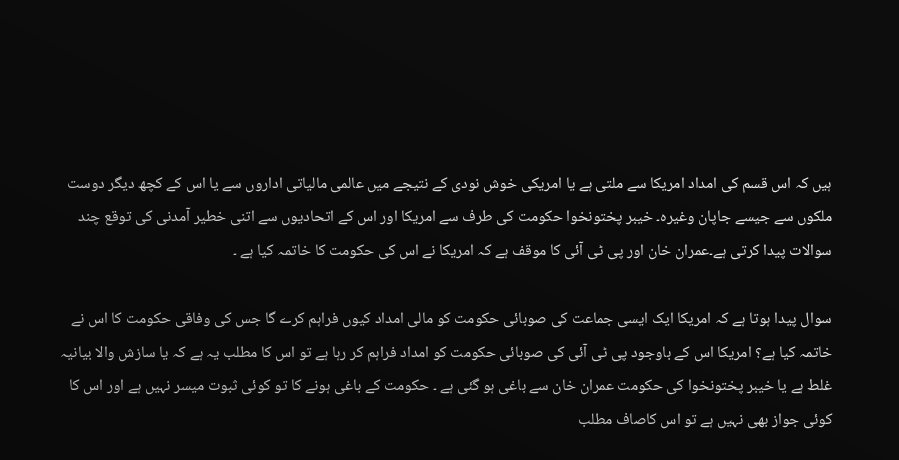ہیں کہ اس قسم کی امداد امریکا سے ملتی ہے یا امریکی خوش نودی کے نتیجے میں عالمی مالیاتی اداروں سے یا اس کے کچھ دیگر دوست ملکوں سے جیسے جاپان وغیرہ۔ خیبر پختونخوا حکومت کی طرف سے امریکا اور اس کے اتحادیوں سے اتنی خطیر آمدنی کی توقع چند سوالات پیدا کرتی ہے۔عمران خان اور پی ٹی آئی کا موقف ہے کہ امریکا نے اس کی حکومت کا خاتمہ کیا ہے ۔

سوال پیدا ہوتا ہے کہ امریکا ایک ایسی جماعت کی صوبائی حکومت کو مالی امداد کیوں فراہم کرے گا جس کی وفاقی حکومت کا اس نے خاتمہ کیا ہے؟ امریکا اس کے باوجود پی ٹی آئی کی صوبائی حکومت کو امداد فراہم کر رہا ہے تو اس کا مطلب یہ ہے کہ یا سازش والا بیانیہ غلط ہے یا خیبر پختونخوا کی حکومت عمران خان سے باغی ہو گئی ہے ۔ حکومت کے باغی ہونے کا تو کوئی ثبوت میسر نہیں ہے اور اس کا کوئی جواز بھی نہیں ہے تو اس کاصاف مطلب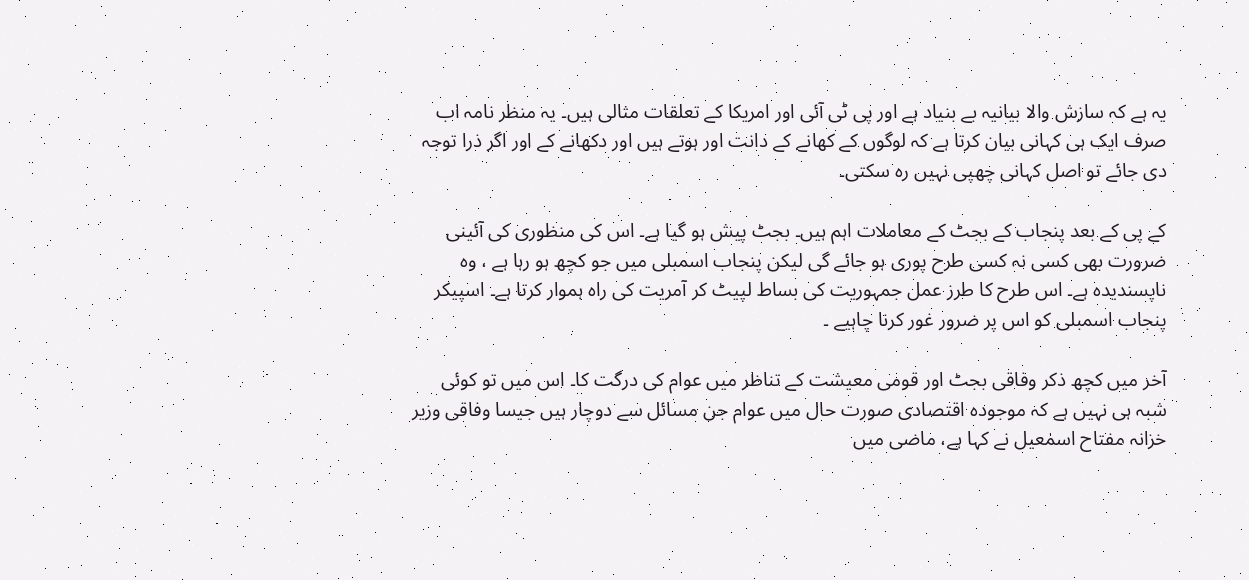یہ ہے کہ سازش والا بیانیہ بے بنیاد ہے اور پی ٹی آئی اور امریکا کے تعلقات مثالی ہیں۔ یہ منظر نامہ اب صرف ایک ہی کہانی بیان کرتا ہے کہ لوگوں کے کھانے کے دانت اور ہوتے ہیں اور دکھانے کے اور اگر ذرا توجہ دی جائے تو اصل کہانی چھپی نہیں رہ سکتی۔

کے پی کے بعد پنجاب کے بجٹ کے معاملات اہم ہیں۔ بجٹ پیش ہو گیا ہے۔ اس کی منظوری کی آئینی ضرورت بھی کسی نہ کسی طرح پوری ہو جائے گی لیکن پنجاب اسمبلی میں جو کچھ ہو رہا ہے ، وہ ناپسندیدہ ہے۔ اس طرح کا طرز عمل جمہوریت کی بساط لپیٹ کر آمریت کی راہ ہموار کرتا ہے۔ اسپیکر پنجاب اسمبلی کو اس پر ضرور غور کرنا چاہیے ۔

آخر میں کچھ ذکر وفاقی بجٹ اور قومی معیشت کے تناظر میں عوام کی درگت کا۔ اس میں تو کوئی شبہ ہی نہیں ہے کہ موجودہ اقتصادی صورت حال میں عوام جن مسائل سے دوچار ہیں جیسا وفاقی وزیر خزانہ مفتاح اسمٰعیل نے کہا ہے، ماضی میں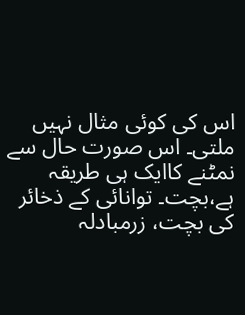اس کی کوئی مثال نہیں ملتی۔ اس صورت حال سے نمٹنے کاایک ہی طریقہ ہے،بچت۔ توانائی کے ذخائر کی بچت، زرمبادلہ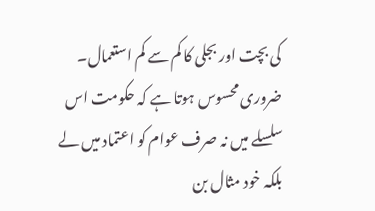کی بچت اور بجلی کا کم سے کم استعمال۔ ضروری محسوس ہوتا ہے کہ حکومت اس سلسلے میں نہ صرف عوام کو اعتماد میں لے بلکہ خود مثال بن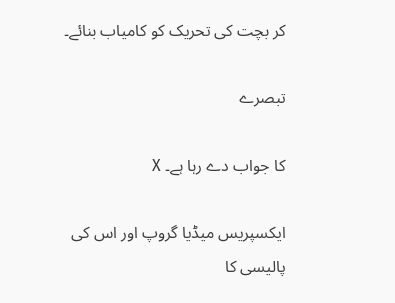کر بچت کی تحریک کو کامیاب بنائے۔

تبصرے

کا جواب دے رہا ہے۔ X

ایکسپریس میڈیا گروپ اور اس کی پالیسی کا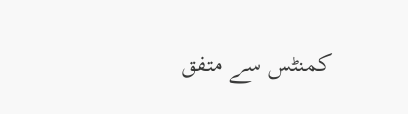کمنٹس سے متفق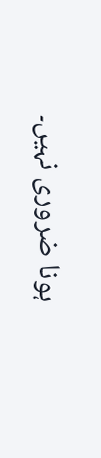ہونا ضروری نہیں۔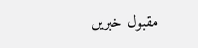مقبول خبریں